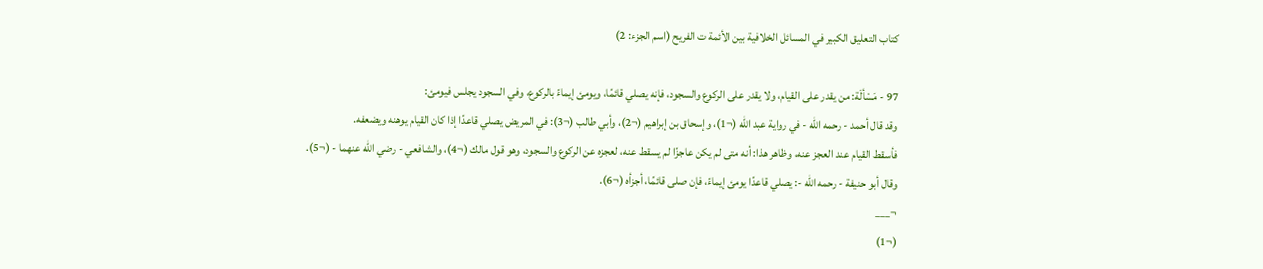كتاب التعليق الكبير في المسائل الخلافية بين الأئمة ت الفريح (اسم الجزء: 2)

97 - مَسْألَة: من يقدر على القيام، ولا يقدر على الركوع والسجود، فإنه يصلي قائمًا، ويومئ إيماءً بالركوع، وفي السجود يجلس فيومئ:
وقد قال أحمد - رحمه الله - في رواية عبد الله (¬1)، وإسحاق بن إبراهيم (¬2)، وأبي طالب (¬3): في المريض يصلي قاعدًا إذا كان القيام يوهنه ويضعفه.
فأسقط القيام عند العجز عنه، وظاهر هذا: أنه متى لم يكن عاجزًا لم يسقط عنه، لعجزه عن الركوع والسجود، وهو قول مالك (¬4)، والشافعي - رضي الله عنهما - (¬5).
وقال أبو حنيفة - رحمه الله -: يصلي قاعدًا يومئ إيماءً، فإن صلى قائمًا، أجزأه (¬6).
¬___
(¬1)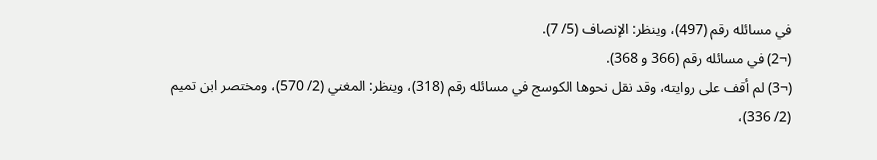في مسائله رقم (497)، وينظر: الإنصاف (5/ 7).
(¬2) في مسائله رقم (366 و 368).
(¬3) لم أقف على روايته، وقد نقل نحوها الكوسج في مسائله رقم (318)، وينظر: المغني (2/ 570)، ومختصر ابن تميم (2/ 336)،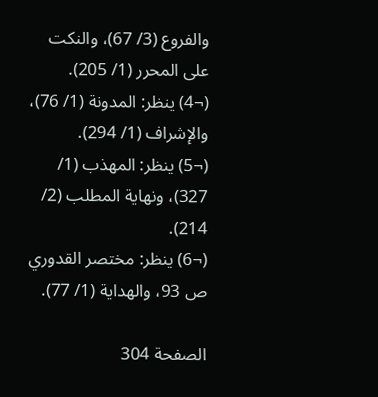والفروع (3/ 67)، والنكت على المحرر (1/ 205).
(¬4) ينظر: المدونة (1/ 76)، والإشراف (1/ 294).
(¬5) ينظر: المهذب (1/ 327)، ونهاية المطلب (2/ 214).
(¬6) ينظر: مختصر القدوري ص 93، والهداية (1/ 77).

الصفحة 304